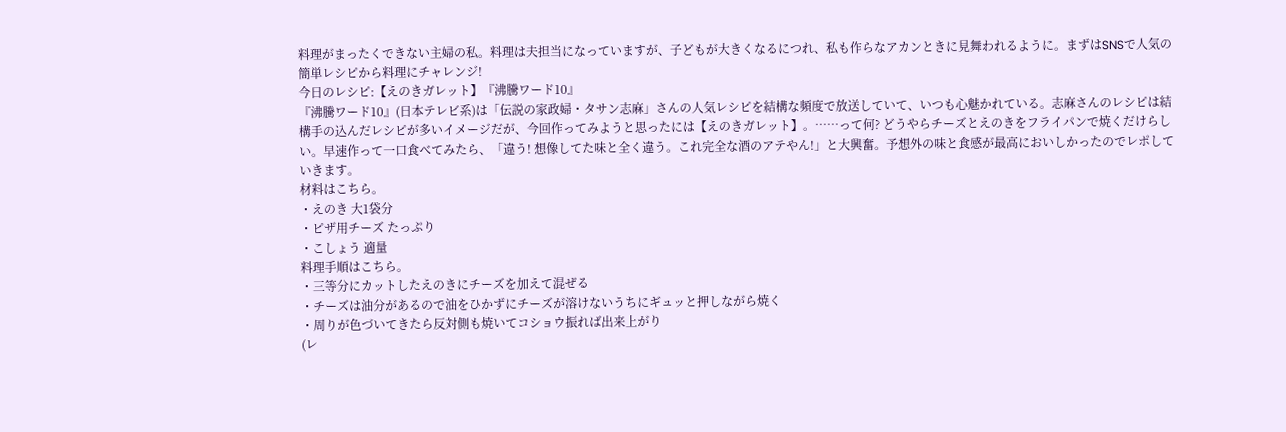料理がまったくできない主婦の私。料理は夫担当になっていますが、子どもが大きくなるにつれ、私も作らなアカンときに見舞われるように。まずはSNSで人気の簡単レシピから料理にチャレンジ!
今日のレシピ:【えのきガレット】『沸騰ワード10』
『沸騰ワード10』(日本テレビ系)は「伝説の家政婦・タサン志麻」さんの人気レシピを結構な頻度で放送していて、いつも心魅かれている。志麻さんのレシピは結構手の込んだレシピが多いイメージだが、今回作ってみようと思ったには【えのきガレット】。……って何? どうやらチーズとえのきをフライパンで焼くだけらしい。早速作って一口食べてみたら、「違う! 想像してた味と全く違う。これ完全な酒のアテやん!」と大興奮。予想外の味と食感が最高においしかったのでレポしていきます。
材料はこちら。
・えのき 大1袋分
・ピザ用チーズ たっぷり
・こしょう 適量
料理手順はこちら。
・三等分にカットしたえのきにチーズを加えて混ぜる
・チーズは油分があるので油をひかずにチーズが溶けないうちにギュッと押しながら焼く
・周りが色づいてきたら反対側も焼いてコショウ振れば出来上がり
(レ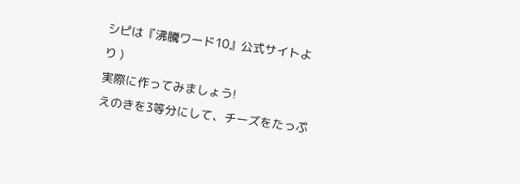シピは『沸騰ワード10』公式サイトより )
実際に作ってみましょう!
えのきを3等分にして、チーズをたっぷ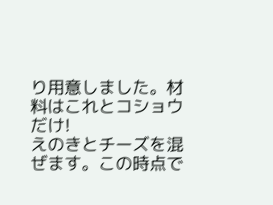り用意しました。材料はこれとコショウだけ!
えのきとチーズを混ぜます。この時点で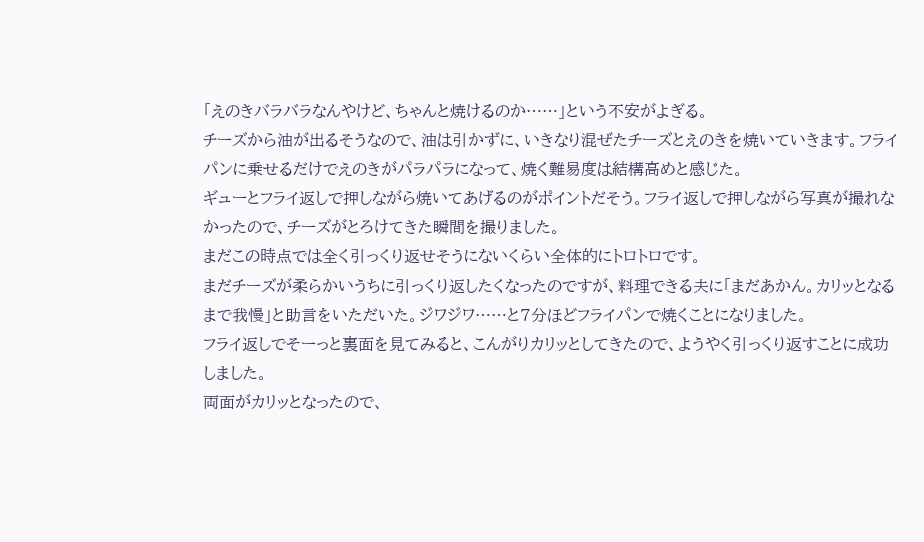「えのきバラバラなんやけど、ちゃんと焼けるのか……」という不安がよぎる。
チーズから油が出るそうなので、油は引かずに、いきなり混ぜたチーズとえのきを焼いていきます。フライパンに乗せるだけでえのきがパラパラになって、焼く難易度は結構高めと感じた。
ギューとフライ返しで押しながら焼いてあげるのがポイントだそう。フライ返しで押しながら写真が撮れなかったので、チーズがとろけてきた瞬間を撮りました。
まだこの時点では全く引っくり返せそうにないくらい全体的にトロトロです。
まだチーズが柔らかいうちに引っくり返したくなったのですが、料理できる夫に「まだあかん。カリッとなるまで我慢」と助言をいただいた。ジワジワ……と7分ほどフライパンで焼くことになりました。
フライ返しでそーっと裏面を見てみると、こんがりカリッとしてきたので、ようやく引っくり返すことに成功しました。
両面がカリッとなったので、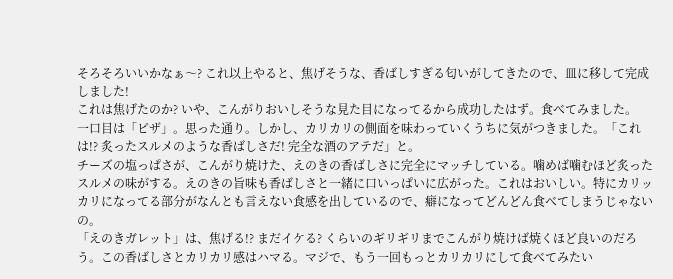そろそろいいかなぁ〜? これ以上やると、焦げそうな、香ばしすぎる匂いがしてきたので、皿に移して完成しました!
これは焦げたのか? いや、こんがりおいしそうな見た目になってるから成功したはず。食べてみました。
一口目は「ピザ」。思った通り。しかし、カリカリの側面を味わっていくうちに気がつきました。「これは!? 炙ったスルメのような香ばしさだ! 完全な酒のアテだ」と。
チーズの塩っぱさが、こんがり焼けた、えのきの香ばしさに完全にマッチしている。噛めば噛むほど炙ったスルメの味がする。えのきの旨味も香ばしさと一緒に口いっぱいに広がった。これはおいしい。特にカリッカリになってる部分がなんとも言えない食感を出しているので、癖になってどんどん食べてしまうじゃないの。
「えのきガレット」は、焦げる!? まだイケる? くらいのギリギリまでこんがり焼けば焼くほど良いのだろう。この香ばしさとカリカリ感はハマる。マジで、もう一回もっとカリカリにして食べてみたい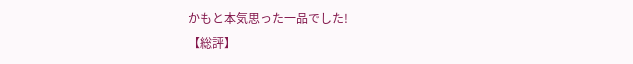かもと本気思った一品でした!
【総評】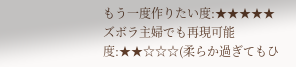もう一度作りたい度:★★★★★
ズボラ主婦でも再現可能度:★★☆☆☆(柔らか過ぎてもひ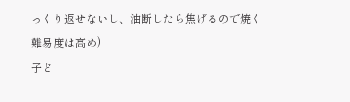っくり返せないし、油断したら焦げるので焼く難易度は高め)
子ど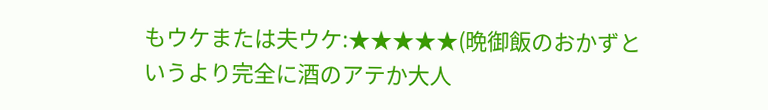もウケまたは夫ウケ:★★★★★(晩御飯のおかずというより完全に酒のアテか大人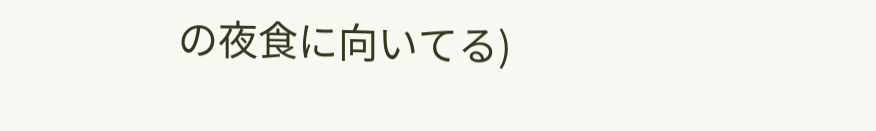の夜食に向いてる)